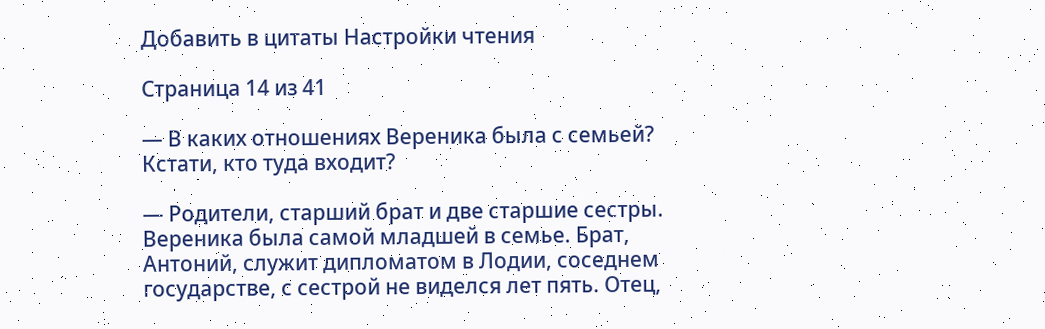Добавить в цитаты Настройки чтения

Страница 14 из 41

— В каких отношениях Вереника была с семьей? Кстати, кто туда входит?

— Родители, старший брат и две старшие сестры. Вереника была самой младшей в семье. Брат, Антоний, служит дипломатом в Лодии, соседнем государстве, с сестрой не виделся лет пять. Отец,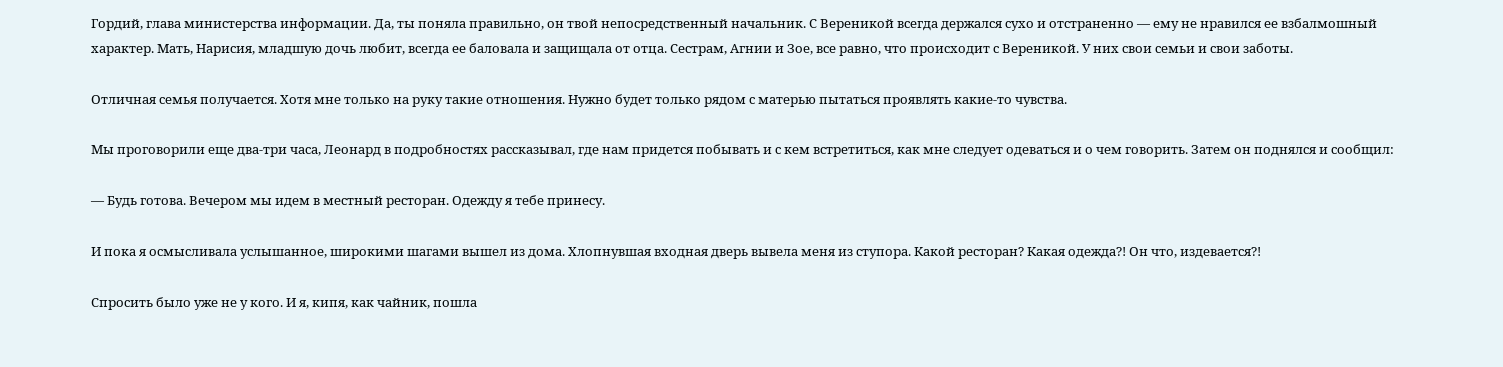Гордий, глава министерства информации. Да, ты поняла правильно, он твой непосредственный начальник. С Вереникой всегда держался сухо и отстраненно — ему не нравился ее взбалмошный характер. Мать, Нарисия, младшую дочь любит, всегда ее баловала и защищала от отца. Сестрам, Агнии и Зое, все равно, что происходит с Вереникой. У них свои семьи и свои заботы.

Отличная семья получается. Хотя мне только на руку такие отношения. Нужно будет только рядом с матерью пытаться проявлять какие-то чувства.

Мы проговорили еще два-три часа, Леонард в подробностях рассказывал, где нам придется побывать и с кем встретиться, как мне следует одеваться и о чем говорить. Затем он поднялся и сообщил:

— Будь готова. Вечером мы идем в местный ресторан. Одежду я тебе принесу.

И пока я осмысливала услышанное, широкими шагами вышел из дома. Хлопнувшая входная дверь вывела меня из ступора. Какой ресторан? Какая одежда?! Он что, издевается?!

Спросить было уже не у кого. И я, кипя, как чайник, пошла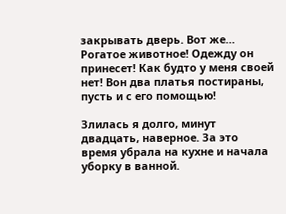закрывать дверь. Вот же… Рогатое животное! Одежду он принесет! Как будто у меня своей нет! Вон два платья постираны, пусть и с его помощью!

Злилась я долго, минут двадцать, наверное. За это время убрала на кухне и начала уборку в ванной.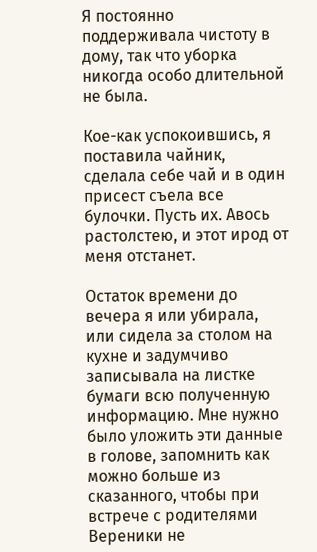Я постоянно поддерживала чистоту в дому, так что уборка никогда особо длительной не была.

Кое-как успокоившись, я поставила чайник, сделала себе чай и в один присест съела все булочки. Пусть их. Авось растолстею, и этот ирод от меня отстанет.

Остаток времени до вечера я или убирала, или сидела за столом на кухне и задумчиво записывала на листке бумаги всю полученную информацию. Мне нужно было уложить эти данные в голове, запомнить как можно больше из сказанного, чтобы при встрече с родителями Вереники не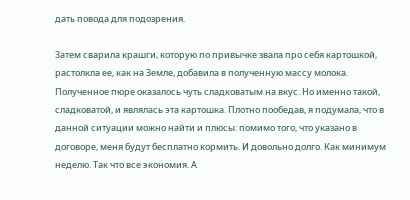дать повода для подозрения.

Затем сварила крашги, которую по привычке звала про себя картошкой, растолкла ее, как на Земле, добавила в полученную массу молока. Полученное пюре оказалось чуть сладковатым на вкус. Но именно такой, сладковатой, и являлась эта картошка. Плотно пообедав, я подумала, что в данной ситуации можно найти и плюсы: помимо того, что указано в договоре, меня будут бесплатно кормить. И довольно долго. Как минимум неделю. Так что все экономия. А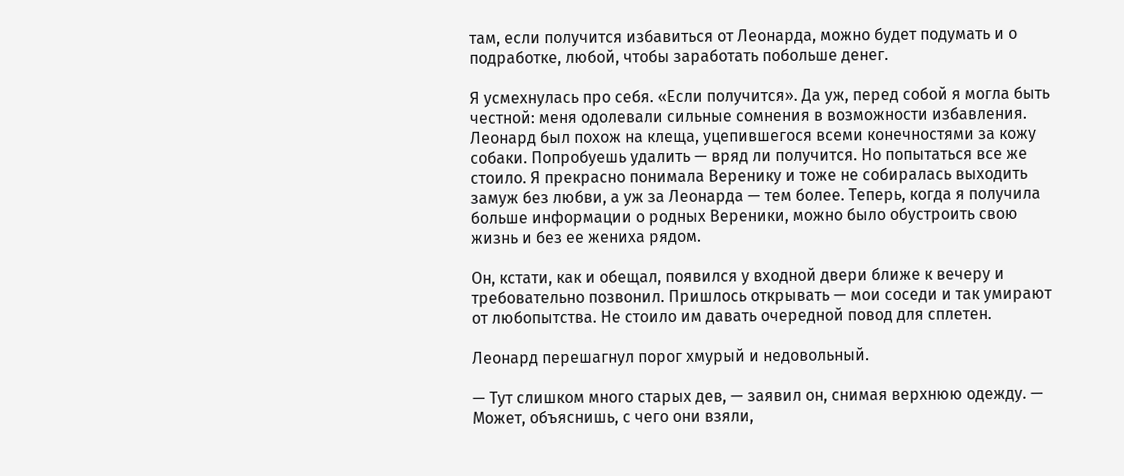там, если получится избавиться от Леонарда, можно будет подумать и о подработке, любой, чтобы заработать побольше денег.

Я усмехнулась про себя. «Если получится». Да уж, перед собой я могла быть честной: меня одолевали сильные сомнения в возможности избавления. Леонард был похож на клеща, уцепившегося всеми конечностями за кожу собаки. Попробуешь удалить — вряд ли получится. Но попытаться все же стоило. Я прекрасно понимала Веренику и тоже не собиралась выходить замуж без любви, а уж за Леонарда — тем более. Теперь, когда я получила больше информации о родных Вереники, можно было обустроить свою жизнь и без ее жениха рядом.

Он, кстати, как и обещал, появился у входной двери ближе к вечеру и требовательно позвонил. Пришлось открывать — мои соседи и так умирают от любопытства. Не стоило им давать очередной повод для сплетен.

Леонард перешагнул порог хмурый и недовольный.

— Тут слишком много старых дев, — заявил он, снимая верхнюю одежду. — Может, объяснишь, с чего они взяли,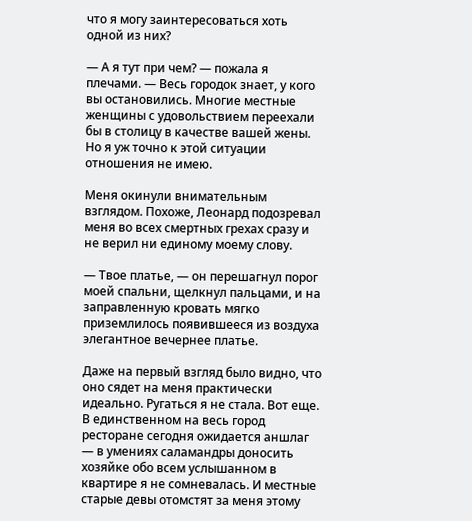что я могу заинтересоваться хоть одной из них?

— А я тут при чем? — пожала я плечами. — Весь городок знает, у кого вы остановились. Многие местные женщины с удовольствием переехали бы в столицу в качестве вашей жены. Но я уж точно к этой ситуации отношения не имею.

Меня окинули внимательным взглядом. Похоже, Леонард подозревал меня во всех смертных грехах сразу и не верил ни единому моему слову.

— Твое платье, — он перешагнул порог моей спальни, щелкнул пальцами, и на заправленную кровать мягко приземлилось появившееся из воздуха элегантное вечернее платье.

Даже на первый взгляд было видно, что оно сядет на меня практически идеально. Ругаться я не стала. Вот еще. В единственном на весь город ресторане сегодня ожидается аншлаг — в умениях саламандры доносить хозяйке обо всем услышанном в квартире я не сомневалась. И местные старые девы отомстят за меня этому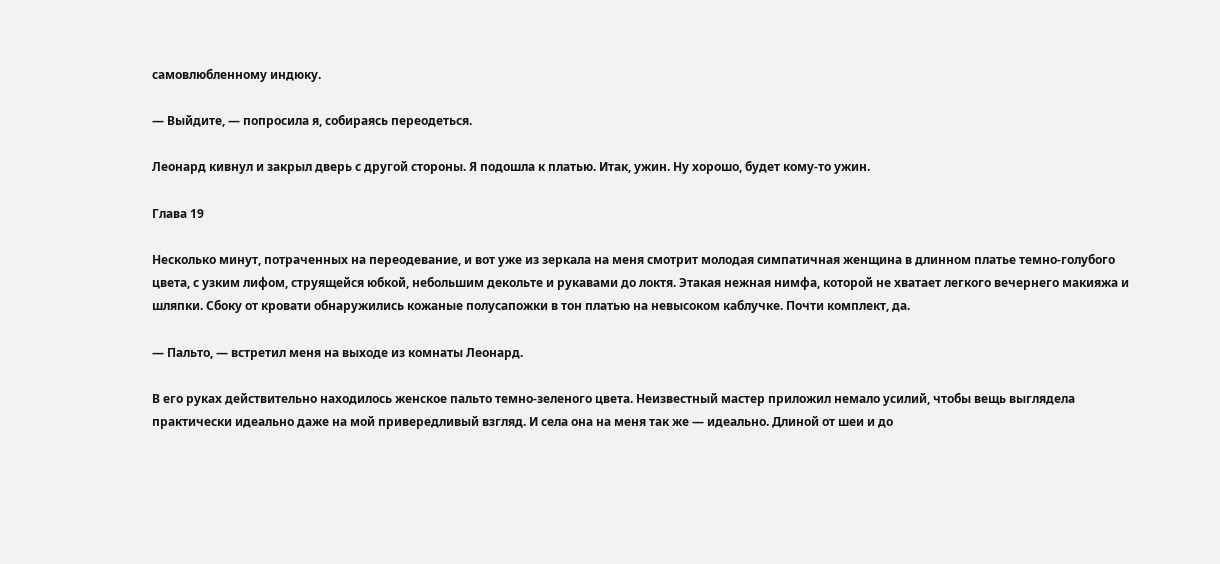самовлюбленному индюку.

— Выйдите, — попросила я, собираясь переодеться.

Леонард кивнул и закрыл дверь с другой стороны. Я подошла к платью. Итак, ужин. Ну хорошо, будет кому-то ужин.

Глава 19

Несколько минут, потраченных на переодевание, и вот уже из зеркала на меня смотрит молодая симпатичная женщина в длинном платье темно-голубого цвета, с узким лифом, струящейся юбкой, небольшим декольте и рукавами до локтя. Этакая нежная нимфа, которой не хватает легкого вечернего макияжа и шляпки. Сбоку от кровати обнаружились кожаные полусапожки в тон платью на невысоком каблучке. Почти комплект, да.

— Пальто, — встретил меня на выходе из комнаты Леонард.

В его руках действительно находилось женское пальто темно-зеленого цвета. Неизвестный мастер приложил немало усилий, чтобы вещь выглядела практически идеально даже на мой привередливый взгляд. И села она на меня так же — идеально. Длиной от шеи и до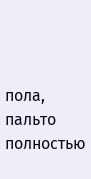пола, пальто полностью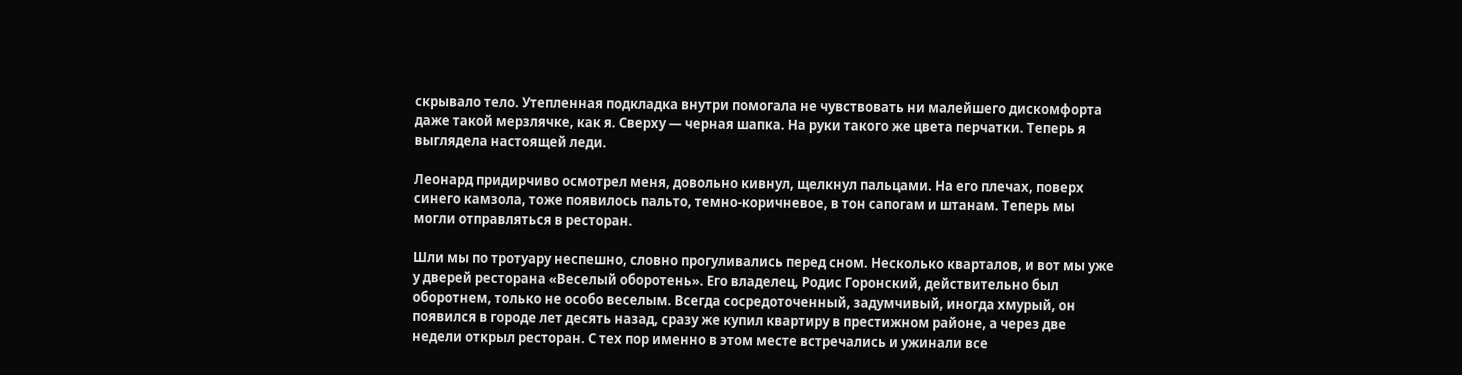скрывало тело. Утепленная подкладка внутри помогала не чувствовать ни малейшего дискомфорта даже такой мерзлячке, как я. Сверху — черная шапка. На руки такого же цвета перчатки. Теперь я выглядела настоящей леди.

Леонард придирчиво осмотрел меня, довольно кивнул, щелкнул пальцами. На его плечах, поверх синего камзола, тоже появилось пальто, темно-коричневое, в тон сапогам и штанам. Теперь мы могли отправляться в ресторан.

Шли мы по тротуару неспешно, словно прогуливались перед сном. Несколько кварталов, и вот мы уже у дверей ресторана «Веселый оборотень». Его владелец, Родис Горонский, действительно был оборотнем, только не особо веселым. Всегда сосредоточенный, задумчивый, иногда хмурый, он появился в городе лет десять назад, сразу же купил квартиру в престижном районе, а через две недели открыл ресторан. С тех пор именно в этом месте встречались и ужинали все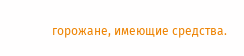горожане, имеющие средства.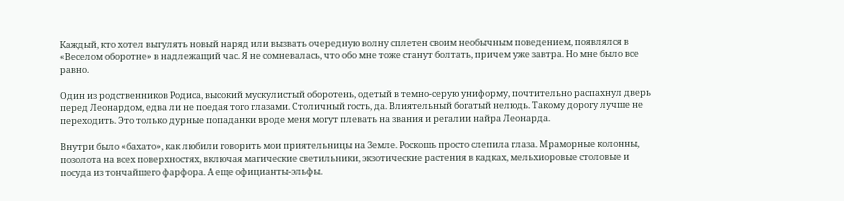Каждый, кто хотел выгулять новый наряд или вызвать очередную волну сплетен своим необычным поведением, появлялся в «Веселом оборотне» в надлежащий час. Я не сомневалась, что обо мне тоже станут болтать, причем уже завтра. Но мне было все равно.

Один из родственников Родиса, высокий мускулистый оборотень, одетый в темно-серую униформу, почтительно распахнул дверь перед Леонардом, едва ли не поедая того глазами. Столичный гость, да. Влиятельный богатый нелюдь. Такому дорогу лучше не переходить. Это только дурные попаданки вроде меня могут плевать на звания и регалии найра Леонарда.

Внутри было «бахато», как любили говорить мои приятельницы на Земле. Роскошь просто слепила глаза. Мраморные колонны, позолота на всех поверхностях, включая магические светильники, экзотические растения в кадках, мельхиоровые столовые и посуда из тончайшего фарфора. А еще официанты-эльфы.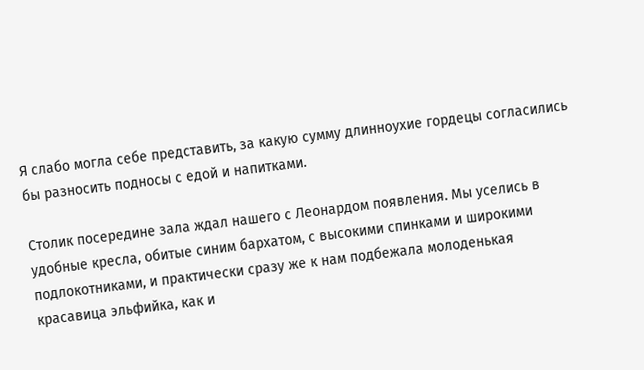Я слабо могла себе представить, за какую сумму длинноухие гордецы согласились бы разносить подносы с едой и напитками.

Столик посередине зала ждал нашего с Леонардом появления. Мы уселись в удобные кресла, обитые синим бархатом, с высокими спинками и широкими подлокотниками, и практически сразу же к нам подбежала молоденькая красавица эльфийка, как и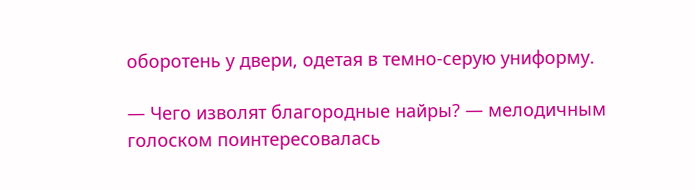оборотень у двери, одетая в темно-серую униформу.

— Чего изволят благородные найры? — мелодичным голоском поинтересовалась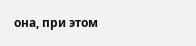она, при этом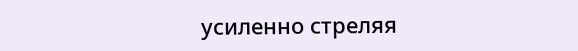усиленно стреляя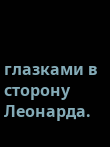глазками в сторону Леонарда.